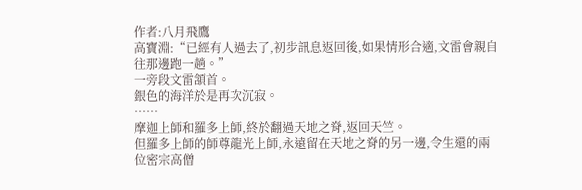作者:八月飛鷹
高寶淵:“已經有人過去了,初步訊息返回後,如果情形合適,文雷會親自往那邊跑一趟。”
一旁段文雷頷首。
銀色的海洋於是再次沉寂。
……
摩迦上師和羅多上師,終於翻過天地之脊,返回天竺。
但羅多上師的師尊龍光上師,永遠留在天地之脊的另一邊,令生還的兩位密宗高僧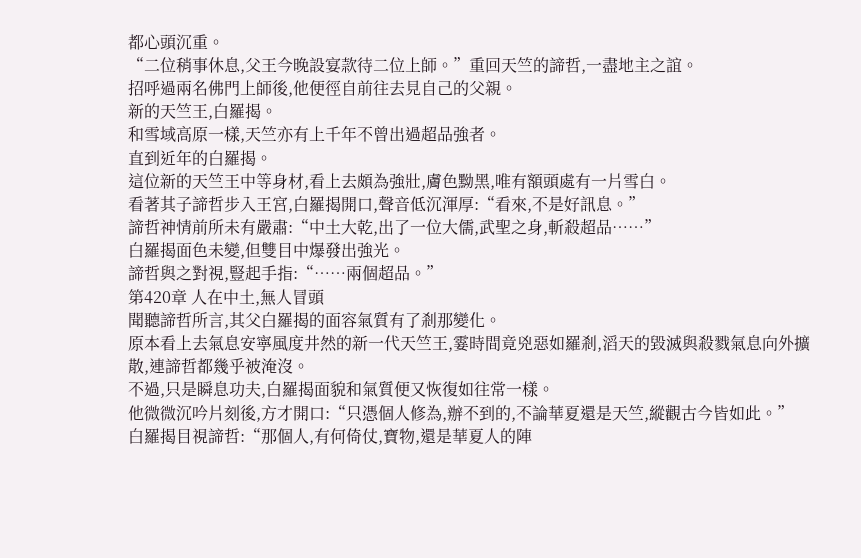都心頭沉重。
“二位稍事休息,父王今晚設宴款待二位上師。”重回天竺的諦哲,一盡地主之誼。
招呼過兩名佛門上師後,他便徑自前往去見自己的父親。
新的天竺王,白羅揭。
和雪域高原一樣,天竺亦有上千年不曾出過超品強者。
直到近年的白羅揭。
這位新的天竺王中等身材,看上去頗為強壯,膚色黝黑,唯有額頭處有一片雪白。
看著其子諦哲步入王宮,白羅揭開口,聲音低沉渾厚:“看來,不是好訊息。”
諦哲神情前所未有嚴肅:“中土大乾,出了一位大儒,武聖之身,斬殺超品……”
白羅揭面色未變,但雙目中爆發出強光。
諦哲與之對視,豎起手指:“……兩個超品。”
第420章 人在中土,無人冒頭
聞聽諦哲所言,其父白羅揭的面容氣質有了剎那變化。
原本看上去氣息安寧風度井然的新一代天竺王,霎時間竟兇惡如羅剎,滔天的毀滅與殺戮氣息向外擴散,連諦哲都幾乎被淹沒。
不過,只是瞬息功夫,白羅揭面貌和氣質便又恢復如往常一樣。
他微微沉吟片刻後,方才開口:“只憑個人修為,辦不到的,不論華夏還是天竺,縱觀古今皆如此。”
白羅揭目視諦哲:“那個人,有何倚仗,寶物,還是華夏人的陣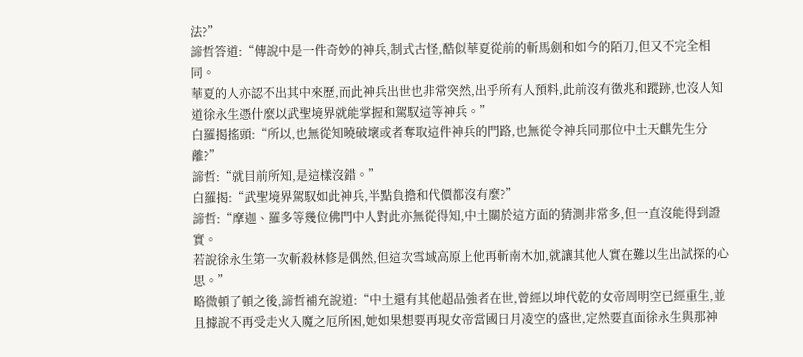法?”
諦哲答道:“傳說中是一件奇妙的神兵,制式古怪,酷似華夏從前的斬馬劍和如今的陌刀,但又不完全相同。
華夏的人亦認不出其中來歷,而此神兵出世也非常突然,出乎所有人預料,此前沒有徵兆和蹤跡,也沒人知道徐永生憑什麼以武聖境界就能掌握和駕馭這等神兵。”
白羅揭搖頭:“所以,也無從知曉破壞或者奪取這件神兵的門路,也無從令神兵同那位中土天麒先生分離?”
諦哲:“就目前所知,是這樣沒錯。”
白羅揭:“武聖境界駕馭如此神兵,半點負擔和代價都沒有麼?”
諦哲:“摩迦、羅多等幾位佛門中人對此亦無從得知,中土關於這方面的猜測非常多,但一直沒能得到證實。
若說徐永生第一次斬殺林修是偶然,但這次雪域高原上他再斬南木加,就讓其他人實在難以生出試探的心思。”
略微頓了頓之後,諦哲補充說道:“中土還有其他超品強者在世,曾經以坤代乾的女帝周明空已經重生,並且據說不再受走火入魔之厄所困,她如果想要再現女帝當國日月凌空的盛世,定然要直面徐永生與那神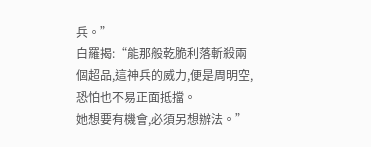兵。”
白羅揭:“能那般乾脆利落斬殺兩個超品,這神兵的威力,便是周明空,恐怕也不易正面抵擋。
她想要有機會,必須另想辦法。”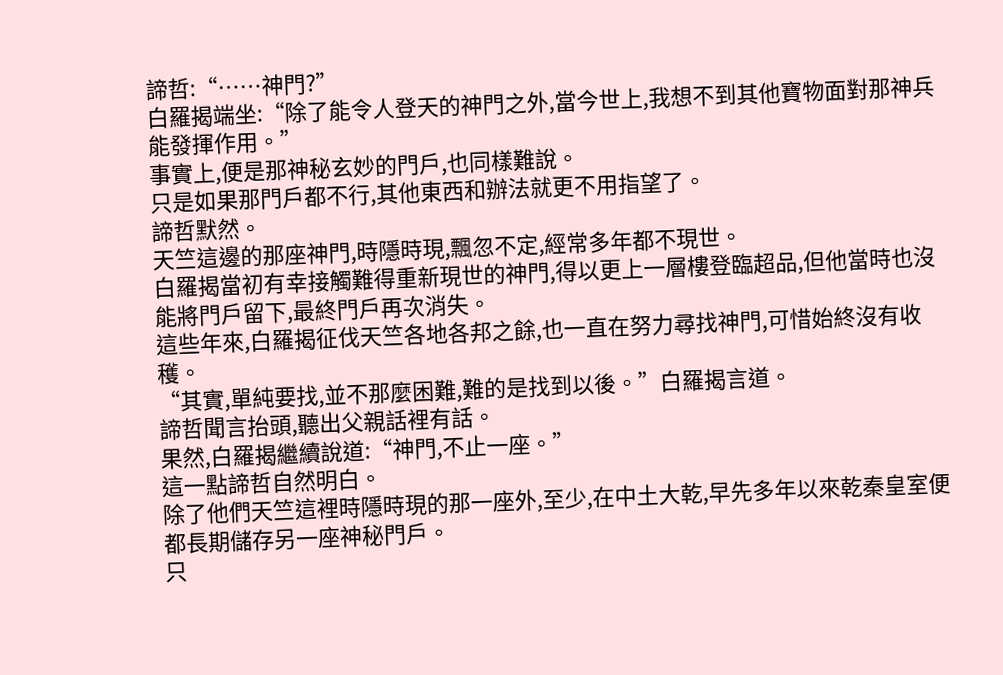諦哲:“……神門?”
白羅揭端坐:“除了能令人登天的神門之外,當今世上,我想不到其他寶物面對那神兵能發揮作用。”
事實上,便是那神秘玄妙的門戶,也同樣難說。
只是如果那門戶都不行,其他東西和辦法就更不用指望了。
諦哲默然。
天竺這邊的那座神門,時隱時現,飄忽不定,經常多年都不現世。
白羅揭當初有幸接觸難得重新現世的神門,得以更上一層樓登臨超品,但他當時也沒能將門戶留下,最終門戶再次消失。
這些年來,白羅揭征伐天竺各地各邦之餘,也一直在努力尋找神門,可惜始終沒有收穫。
“其實,單純要找,並不那麼困難,難的是找到以後。”白羅揭言道。
諦哲聞言抬頭,聽出父親話裡有話。
果然,白羅揭繼續說道:“神門,不止一座。”
這一點諦哲自然明白。
除了他們天竺這裡時隱時現的那一座外,至少,在中土大乾,早先多年以來乾秦皇室便都長期儲存另一座神秘門戶。
只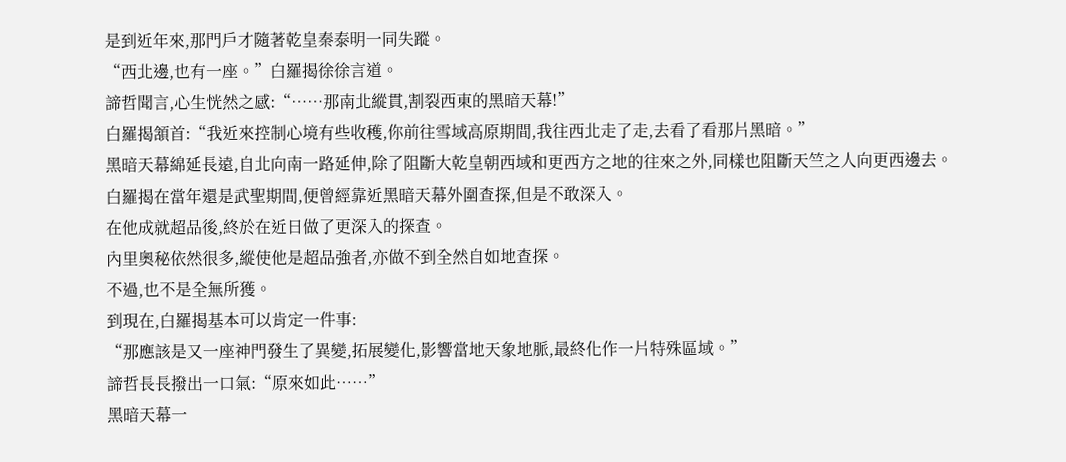是到近年來,那門戶才隨著乾皇秦泰明一同失蹤。
“西北邊,也有一座。”白羅揭徐徐言道。
諦哲聞言,心生恍然之感:“……那南北縱貫,割裂西東的黑暗天幕!”
白羅揭頷首:“我近來控制心境有些收穫,你前往雪域高原期間,我往西北走了走,去看了看那片黑暗。”
黑暗天幕綿延長遠,自北向南一路延伸,除了阻斷大乾皇朝西域和更西方之地的往來之外,同樣也阻斷天竺之人向更西邊去。
白羅揭在當年還是武聖期間,便曾經靠近黑暗天幕外圍查探,但是不敢深入。
在他成就超品後,終於在近日做了更深入的探查。
內里奧秘依然很多,縱使他是超品強者,亦做不到全然自如地查探。
不過,也不是全無所獲。
到現在,白羅揭基本可以肯定一件事:
“那應該是又一座神門發生了異變,拓展變化,影響當地天象地脈,最終化作一片特殊區域。”
諦哲長長撥出一口氣:“原來如此……”
黑暗天幕一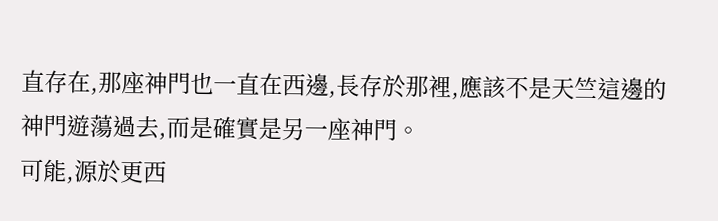直存在,那座神門也一直在西邊,長存於那裡,應該不是天竺這邊的神門遊蕩過去,而是確實是另一座神門。
可能,源於更西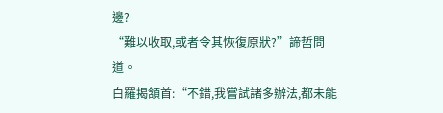邊?
“難以收取,或者令其恢復原狀?”諦哲問道。
白羅揭頷首:“不錯,我嘗試諸多辦法,都未能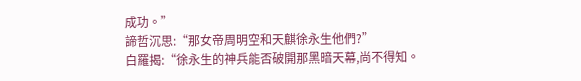成功。”
諦哲沉思:“那女帝周明空和天麒徐永生他們?”
白羅揭:“徐永生的神兵能否破開那黑暗天幕,尚不得知。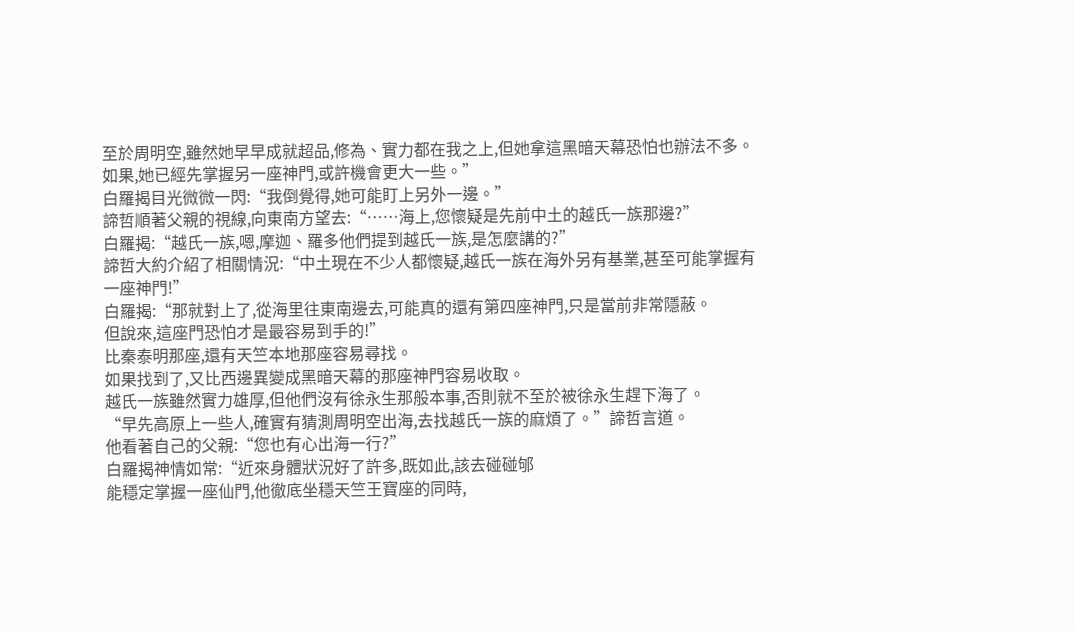至於周明空,雖然她早早成就超品,修為、實力都在我之上,但她拿這黑暗天幕恐怕也辦法不多。
如果,她已經先掌握另一座神門,或許機會更大一些。”
白羅揭目光微微一閃:“我倒覺得,她可能盯上另外一邊。”
諦哲順著父親的視線,向東南方望去:“……海上,您懷疑是先前中土的越氏一族那邊?”
白羅揭:“越氏一族,嗯,摩迦、羅多他們提到越氏一族,是怎麼講的?”
諦哲大約介紹了相關情況:“中土現在不少人都懷疑,越氏一族在海外另有基業,甚至可能掌握有一座神門!”
白羅揭:“那就對上了,從海里往東南邊去,可能真的還有第四座神門,只是當前非常隱蔽。
但說來,這座門恐怕才是最容易到手的!”
比秦泰明那座,還有天竺本地那座容易尋找。
如果找到了,又比西邊異變成黑暗天幕的那座神門容易收取。
越氏一族雖然實力雄厚,但他們沒有徐永生那般本事,否則就不至於被徐永生趕下海了。
“早先高原上一些人,確實有猜測周明空出海,去找越氏一族的麻煩了。”諦哲言道。
他看著自己的父親:“您也有心出海一行?”
白羅揭神情如常:“近來身體狀況好了許多,既如此,該去碰碰邭
能穩定掌握一座仙門,他徹底坐穩天竺王寶座的同時,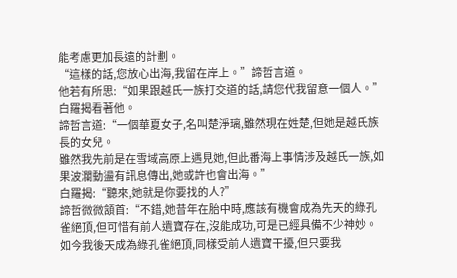能考慮更加長遠的計劃。
“這樣的話,您放心出海,我留在岸上。”諦哲言道。
他若有所思:“如果跟越氏一族打交道的話,請您代我留意一個人。”
白羅揭看著他。
諦哲言道:“一個華夏女子,名叫楚淨璃,雖然現在姓楚,但她是越氏族長的女兒。
雖然我先前是在雪域高原上遇見她,但此番海上事情涉及越氏一族,如果波瀾動盪有訊息傳出,她或許也會出海。”
白羅揭:“聽來,她就是你要找的人?”
諦哲微微頷首:“不錯,她昔年在胎中時,應該有機會成為先天的綠孔雀絕頂,但可惜有前人遺寶存在,沒能成功,可是已經具備不少神妙。
如今我後天成為綠孔雀絕頂,同樣受前人遺寶干擾,但只要我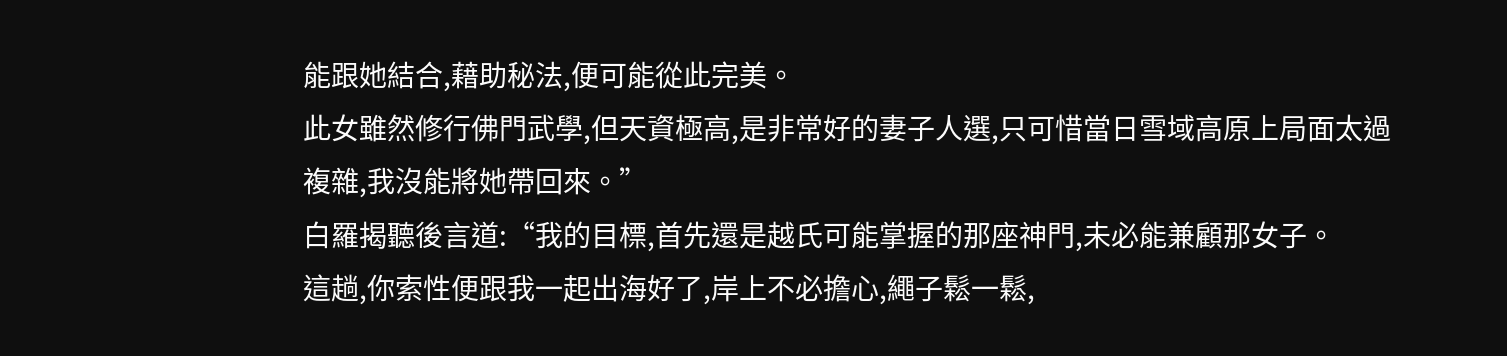能跟她結合,藉助秘法,便可能從此完美。
此女雖然修行佛門武學,但天資極高,是非常好的妻子人選,只可惜當日雪域高原上局面太過複雜,我沒能將她帶回來。”
白羅揭聽後言道:“我的目標,首先還是越氏可能掌握的那座神門,未必能兼顧那女子。
這趟,你索性便跟我一起出海好了,岸上不必擔心,繩子鬆一鬆,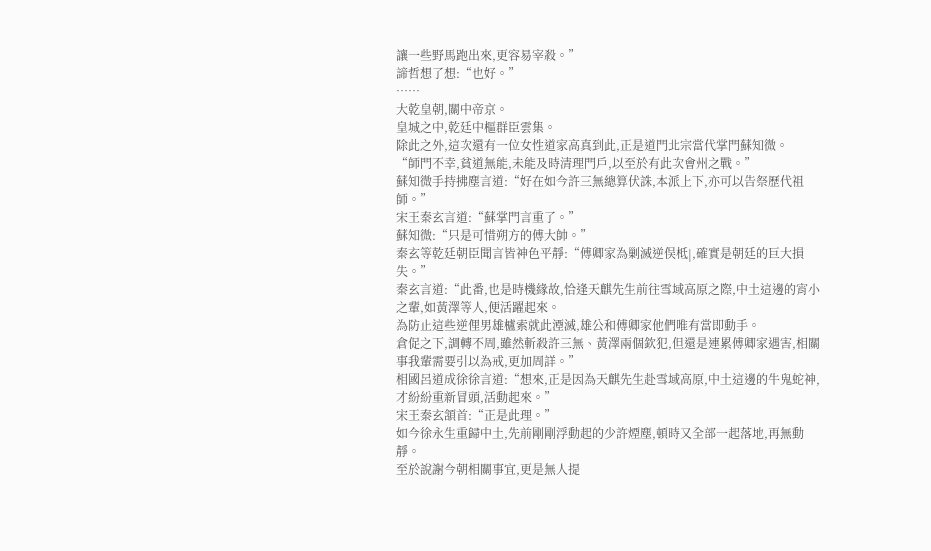讓一些野馬跑出來,更容易宰殺。”
諦哲想了想:“也好。”
……
大乾皇朝,關中帝京。
皇城之中,乾廷中樞群臣雲集。
除此之外,這次還有一位女性道家高真到此,正是道門北宗當代掌門蘇知微。
“師門不幸,貧道無能,未能及時清理門戶,以至於有此次會州之戰。”
蘇知微手持拂塵言道:“好在如今許三無總算伏誅,本派上下,亦可以告祭歷代祖師。”
宋王秦玄言道:“蘇掌門言重了。”
蘇知微:“只是可惜朔方的傅大帥。”
秦玄等乾廷朝臣聞言皆神色平靜:“傅卿家為剿滅逆俣柢|,確實是朝廷的巨大損失。”
秦玄言道:“此番,也是時機緣故,恰逢天麒先生前往雪域高原之際,中土這邊的宵小之輩,如黃澤等人,便活躍起來。
為防止這些逆俚男雄櫨索就此湮滅,雄公和傅卿家他們唯有當即動手。
倉促之下,調轉不周,雖然斬殺許三無、黃澤兩個欽犯,但還是連累傅卿家遇害,相關事我輩需要引以為戒,更加周詳。”
相國呂道成徐徐言道:“想來,正是因為天麒先生赴雪域高原,中土這邊的牛鬼蛇神,才紛紛重新冒頭,活動起來。”
宋王秦玄頷首:“正是此理。”
如今徐永生重歸中土,先前剛剛浮動起的少許煙塵,頓時又全部一起落地,再無動靜。
至於說謝今朝相關事宜,更是無人提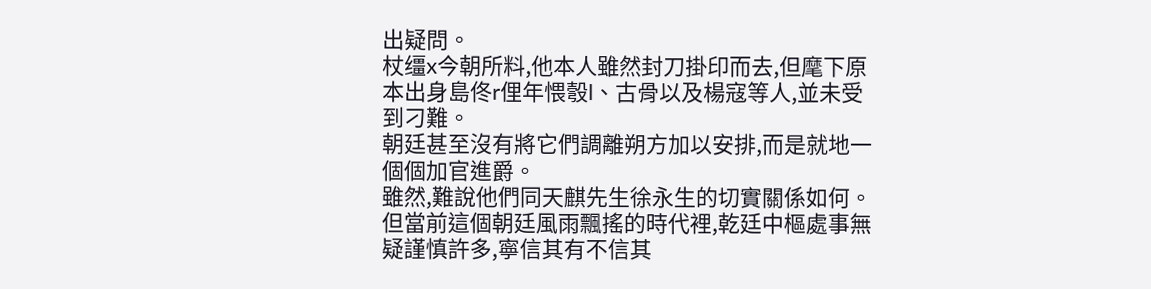出疑問。
杖缰x今朝所料,他本人雖然封刀掛印而去,但麾下原本出身島佟r俚年愄彀l、古骨以及楊寇等人,並未受到刁難。
朝廷甚至沒有將它們調離朔方加以安排,而是就地一個個加官進爵。
雖然,難說他們同天麒先生徐永生的切實關係如何。
但當前這個朝廷風雨飄搖的時代裡,乾廷中樞處事無疑謹慎許多,寧信其有不信其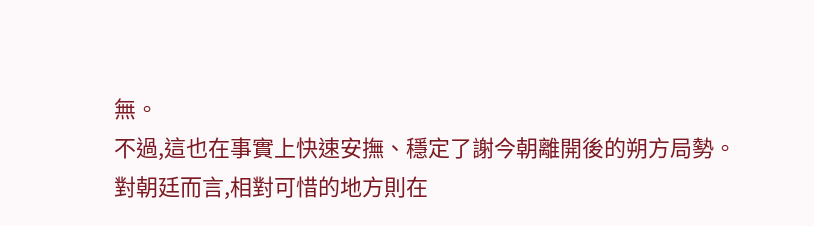無。
不過,這也在事實上快速安撫、穩定了謝今朝離開後的朔方局勢。
對朝廷而言,相對可惜的地方則在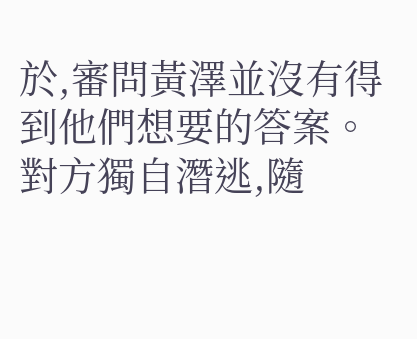於,審問黃澤並沒有得到他們想要的答案。
對方獨自潛逃,隨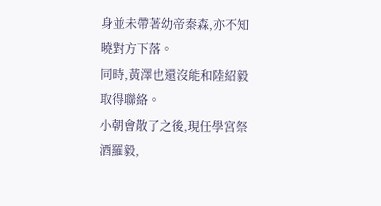身並未帶著幼帝秦森,亦不知曉對方下落。
同時,黃澤也還沒能和陸紹毅取得聯絡。
小朝會散了之後,現任學宮祭酒羅毅,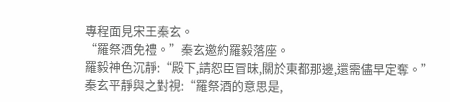專程面見宋王秦玄。
“羅祭酒免禮。”秦玄邀約羅毅落座。
羅毅神色沉靜:“殿下,請恕臣冒昧,關於東都那邊,還需儘早定奪。”
秦玄平靜與之對視:“羅祭酒的意思是,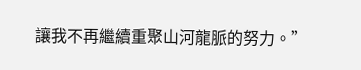讓我不再繼續重聚山河龍脈的努力。”